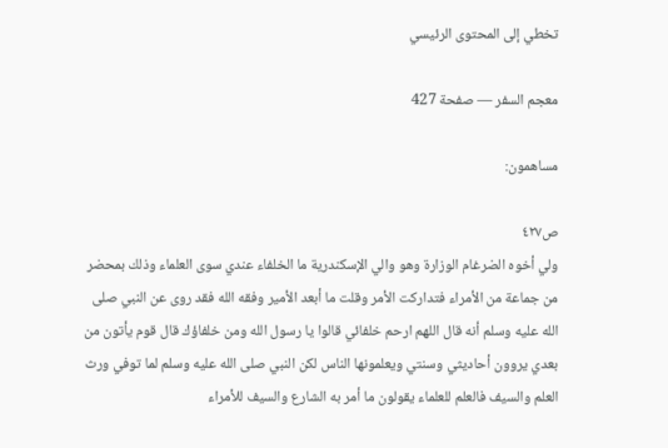تخطي إلى المحتوى الرئيسي

معجم السفر — صفحة 427

مساهمون:

ص٤٢٧
ولي أخوه الضرغام الوزارة وهو والي الإسكندرية ما الخلفاء عندي سوى العلماء وذلك بمحضر من جماعة من الأمراء فتداركت الأمر وقلت ما أبعد الأمير وفقه الله فقد روى عن النبي صلى الله عليه وسلم أنه قال اللهم ارحم خلفائي قالوا يا رسول الله ومن خلفاؤك قال قوم يأتون من بعدي يروون أحاديثي وسنتي ويعلمونها الناس لكن النبي صلى الله عليه وسلم لما توفي ورث العلم والسيف فالعلم للعلماء يقولون ما أمر به الشارع والسيف للأمراء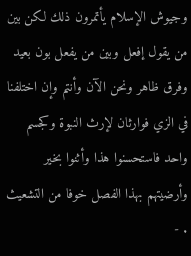وجيوش الإسلام يأتمرون ذلك لكن بين من يقول إفعل وبين من يفعل بون بعيد وفرق ظاهر ونحن الآن وأنتم وإن اختلفنا في الزي فوارثان لإرث النبوة وكجسم واحد فاستحسنوا هذا وأثنوا بخير وأرضيتهم بهذا الفصل خوفا من التشعيث . -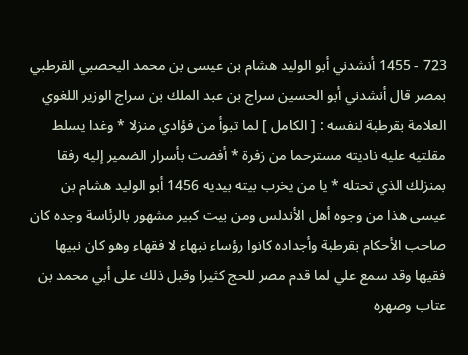723 - 1455 أنشدني أبو الوليد هشام بن عيسى بن محمد اليحصبي القرطبي بمصر قال أنشدني أبو الحسين سراج بن عبد الملك بن سراج الوزير اللغوي العلامة بقرطبة لنفسه : [ الكامل ] لما تبوأ من فؤادي منزلا * وغدا يسلط مقلتيه عليه ناديته مسترحما من زفرة * أفضت بأسرار الضمير إليه رفقا بمنزلك الذي تحتله * يا من يخرب بيته بيديه 1456 أبو الوليد هشام بن عيسى هذا من وجوه أهل الأندلس ومن بيت كبير مشهور بالرئاسة وجده كان صاحب الأحكام بقرطبة وأجداده كانوا رؤساء نبهاء لا فقهاء وهو كان نبيها فقيها وقد سمع علي لما قدم مصر للحج كثيرا وقبل ذلك على أبي محمد بن عتاب وصهره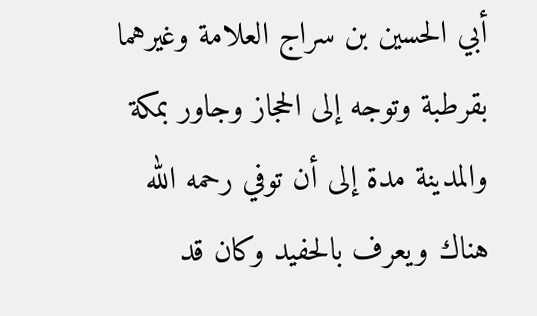أبي الحسين بن سراج العلامة وغيرهما بقرطبة وتوجه إلى الحجاز وجاور بمكة والمدينة مدة إلى أن توفي رحمه الله هناك ويعرف بالحفيد وكان قد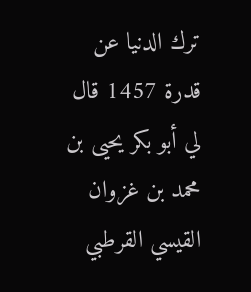ترك الدنيا عن قدرة 1457 قال لي أبو بكر يحيى بن محمد بن غزوان القيسي القرطبي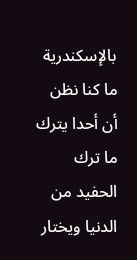بالإسكندرية ما كنا نظن أن أحدا يترك ما ترك الحفيد من الدنيا ويختار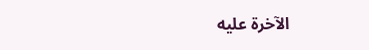الآخرة عليه